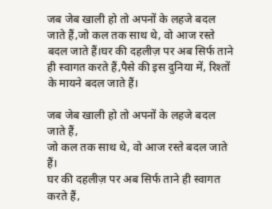जब जेब खाली हो तो अपनों के लहजे बदल जाते हैं,जो कल तक साथ थे, वो आज रस्ते बदल जाते हैं।घर की दहलीज़ पर अब सिर्फ ताने ही स्वागत करते हैं,पैसे की इस दुनिया में, रिश्तों के मायने बदल जाते हैं।

जब जेब खाली हो तो अपनों के लहजे बदल जाते हैं,
जो कल तक साथ थे, वो आज रस्ते बदल जाते हैं।
घर की दहलीज़ पर अब सिर्फ ताने ही स्वागत करते हैं,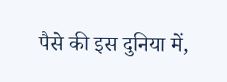पैसे की इस दुनिया में,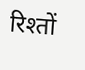रिश्तों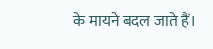के मायने बदल जाते हैं।